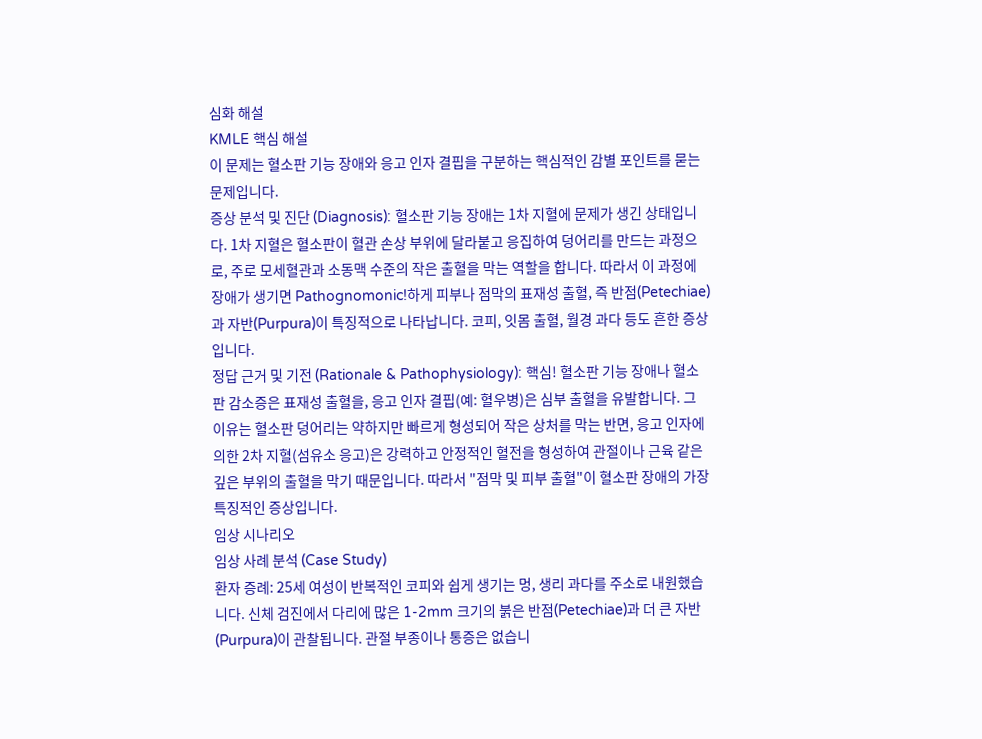심화 해설
KMLE 핵심 해설
이 문제는 혈소판 기능 장애와 응고 인자 결핍을 구분하는 핵심적인 감별 포인트를 묻는 문제입니다.
증상 분석 및 진단 (Diagnosis): 혈소판 기능 장애는 1차 지혈에 문제가 생긴 상태입니다. 1차 지혈은 혈소판이 혈관 손상 부위에 달라붙고 응집하여 덩어리를 만드는 과정으로, 주로 모세혈관과 소동맥 수준의 작은 출혈을 막는 역할을 합니다. 따라서 이 과정에 장애가 생기면 Pathognomonic!하게 피부나 점막의 표재성 출혈, 즉 반점(Petechiae)과 자반(Purpura)이 특징적으로 나타납니다. 코피, 잇몸 출혈, 월경 과다 등도 흔한 증상입니다.
정답 근거 및 기전 (Rationale & Pathophysiology): 핵심! 혈소판 기능 장애나 혈소판 감소증은 표재성 출혈을, 응고 인자 결핍(예: 혈우병)은 심부 출혈을 유발합니다. 그 이유는 혈소판 덩어리는 약하지만 빠르게 형성되어 작은 상처를 막는 반면, 응고 인자에 의한 2차 지혈(섬유소 응고)은 강력하고 안정적인 혈전을 형성하여 관절이나 근육 같은 깊은 부위의 출혈을 막기 때문입니다. 따라서 "점막 및 피부 출혈"이 혈소판 장애의 가장 특징적인 증상입니다.
임상 시나리오
임상 사례 분석 (Case Study)
환자 증례: 25세 여성이 반복적인 코피와 쉽게 생기는 멍, 생리 과다를 주소로 내원했습니다. 신체 검진에서 다리에 많은 1-2mm 크기의 붉은 반점(Petechiae)과 더 큰 자반(Purpura)이 관찰됩니다. 관절 부종이나 통증은 없습니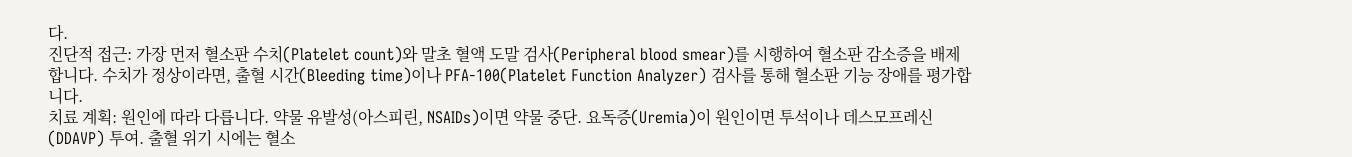다.
진단적 접근: 가장 먼저 혈소판 수치(Platelet count)와 말초 혈액 도말 검사(Peripheral blood smear)를 시행하여 혈소판 감소증을 배제합니다. 수치가 정상이라면, 출혈 시간(Bleeding time)이나 PFA-100(Platelet Function Analyzer) 검사를 통해 혈소판 기능 장애를 평가합니다.
치료 계획: 원인에 따라 다릅니다. 약물 유발성(아스피린, NSAIDs)이면 약물 중단. 요독증(Uremia)이 원인이면 투석이나 데스모프레신(DDAVP) 투여. 출혈 위기 시에는 혈소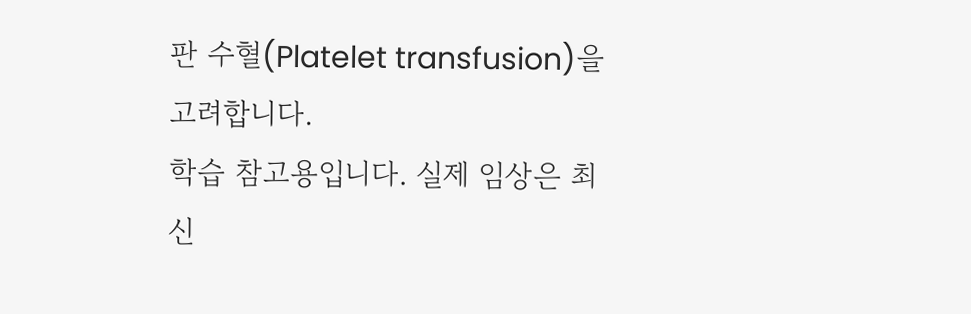판 수혈(Platelet transfusion)을 고려합니다.
학습 참고용입니다. 실제 임상은 최신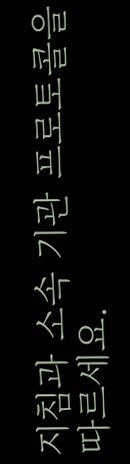지침과 소속 기관 프로토콜을 따르세요.